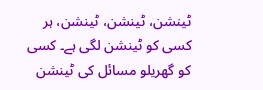ٹینشن، ٹینشن، ٹینشن، ہر کسی کو ٹینشن لگی ہے۔ کسی کو گھریلو مسائل کی ٹینشن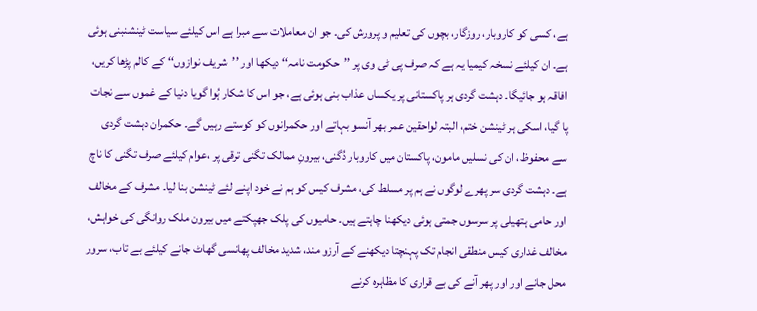ہے، کسی کو کاروبار، روزگار، بچوں کی تعلیم و پرورش کی۔ جو ان معاملات سے مبرا ہے اس کیلئے سیاست ٹینشنبنی ہوئی ہے۔ ان کیلئے نسخہ کیمیا یہ ہے کہ صرف پی ٹی وی پر ’’حکومت نامہ‘‘ دیکھا اور ’’شریف نوازوں‘‘ کے کالم پڑھا کریں، افاقہ ہو جائیگا۔ دہشت گردی ہر پاکستانی پر یکساں عذاب بنی ہوئی ہے، جو اس کا شکار ہُوا گویا دنیا کے غموں سے نجات پا گیا، اسکی ہر ٹینشن ختم، البتہ لواحقین عمر بھر آنسو بہاتے اور حکمرانوں کو کوستے رہیں گے۔ حکمران دہشت گردی سے محفوظ، ان کی نسلیں مامون، پاکستان میں کاروبار دُگنی، بیرونِ ممالک تگنی ترقی پر ،عوام کیلئے صرف تگنی کا ناچ ہے۔ دہشت گردی سر پھرے لوگوں نے ہم پر مسلط کی، مشرف کیس کو ہم نے خود اپنے لئے ٹینشن بنا لیا۔ مشرف کے مخالف اور حامی ہتھیلی پر سرسوں جمتی ہوئی دیکھنا چاہتے ہیں۔ حامیوں کی پلک جھپکتے میں بیرون ملک روانگی کی خواہش، مخالف غداری کیس منطقی انجام تک پہنچتا دیکھنے کے آرزو مند، شدید مخالف پھانسی گھاٹ جانے کیلئے بے تاب، سرور محل جانے اور اور پھر آنے کی بے قراری کا مظاہرہ کرنے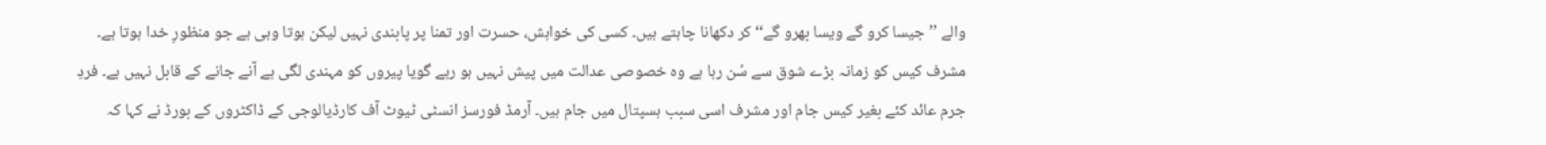والے ’’جیسا کرو گے ویسا بھرو گے‘‘ کر دکھانا چاہتے ہیں۔ کسی کی خواہش، حسرت اور تمنا پر پابندی نہیں لیکن ہوتا وہی ہے جو منظورِ خدا ہوتا ہے۔ مشرف کیس کو زمانہ بڑے شوق سے سُن رہا ہے وہ خصوصی عدالت میں پیش نہیں ہو رہے گویا پیروں کو مہندی لگی ہے آنے جانے کے قابل نہیں ہے۔ فردِ جرم عائد کئے بغیر کیس جام اور مشرف اسی سبب ہسپتال میں جام ہیں۔ آرمڈ فورسز انسٹی ٹیوٹ آف کارڈیالوجی کے ڈاکٹروں کے بورڈ نے کہا کہ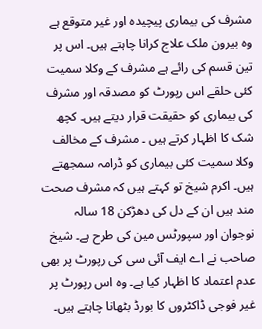مشرف کی بیماری پیچیدہ اور غیر متوقع ہے وہ بیرون ملک علاج کرانا چاہتے ہیں۔ اس پر تین قسم کی رائے ہے مشرف کے وکلا سمیت کئی حلقے اس رپورٹ کو مصدقہ اور مشرف کی بیماری کو حقیقت قرار دیتے ہیں۔ کچھ شک کا اظہار کرتے ہیں ۔ مشرف کے مخالف وکلا سمیت کئی بیماری کو ڈرامہ سمجھتے ہیں۔ اکرم شیخ تو کہتے ہیں کہ مشرف صحت مند ہیں ان کے دل کی دھڑکن 18 سالہ نوجوان اور سپورٹس مین کی طرح ہے۔ شیخ صاحب نے اے ایف آئی سی کی رپورٹ پر بھی عدم اعتماد کا اظہار کیا ہے۔ وہ اس رپورٹ پر غیر فوجی ڈاکٹروں کا بورڈ بٹھانا چاہتے ہیں۔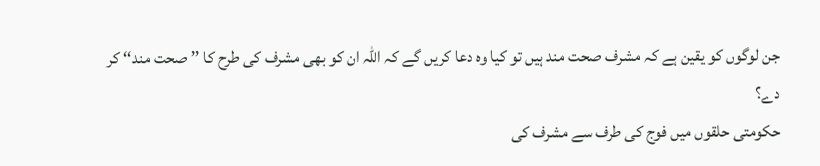جن لوگوں کو یقین ہے کہ مشرف صحت مند ہیں تو کیا وہ دعا کریں گے کہ اللہ ان کو بھی مشرف کی طرح کا ’’ صحت مند‘‘ کر دے؟
حکومتی حلقوں میں فوج کی طرف سے مشرف کی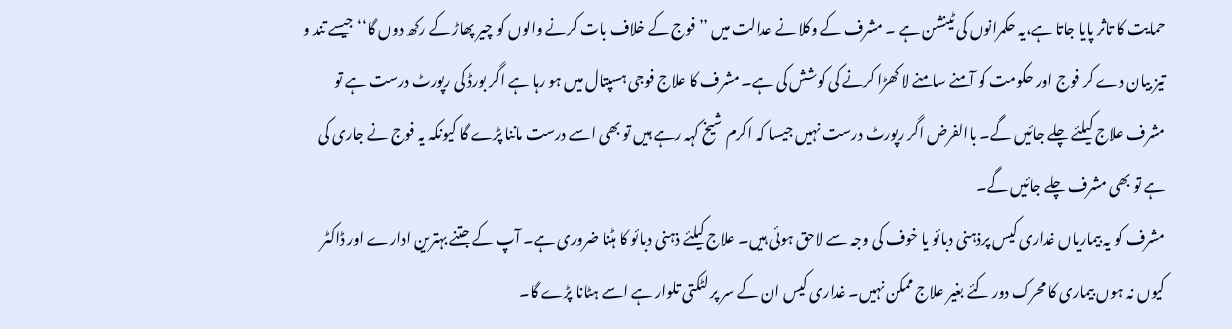حمایت کا تاثر پایا جاتا ہے،یہ حکمرانوں کی ٹینشن ہے ۔ مشرف کے وکلا نے عدالت میں ’’فوج کے خلاف بات کرنے والوں کو چیر پھاڑ کے رکھ دوں گا‘‘ جیسے تند و تیز بیان دے کر فوج اور حکومت کو آمنے سامنے لا کھڑا کرنے کی کوشش کی ہے۔ مشرف کا علاج فوجی ہسپتال میں ہو رہا ہے اگر بورڈ کی رپورٹ درست ہے تو مشرف علاج کیلئے چلے جائیں گے۔ باالفرض اگر رپورٹ درست نہیں جیسا کہ اکرم شیخ کہہ رہے ہیں تو بھی اسے درست ماننا پڑے گا کیونکہ یہ فوج نے جاری کی ہے تو بھی مشرف چلے جائیں گے۔
مشرف کو یہ بیماریاں غداری کیس پرذہنی دبائو یا خوف کی وجہ سے لاحق ہوئی ہیں۔ علاج کیلئے ذہنی دبائو کا ہٹنا ضروری ہے۔ آپ کے جتنے بہترین ادارے اور ڈاکٹر کیوں نہ ہوں بیماری کا محرک دور کئے بغیر علاج ممکن نہیں۔ غداری کیس ان کے سر پر لٹکتی تلوار ہے اسے ہٹانا پڑے گا۔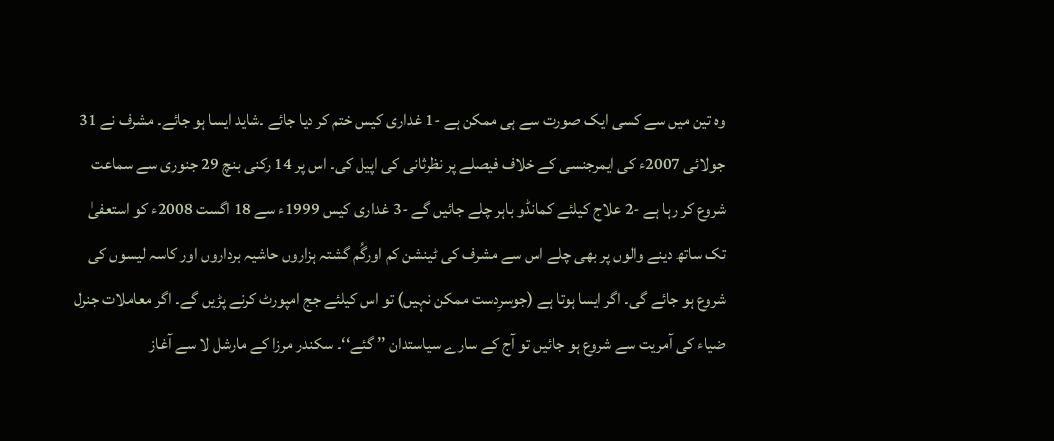وہ تین میں سے کسی ایک صورت سے ہی ممکن ہے -1 غداری کیس ختم کر دیا جائے ۔شاید ایسا ہو جائے۔ مشرف نے 31 جولائی 2007ء کی ایمرجنسی کے خلاف فیصلے پر نظرثانی کی اپیل کی۔ اس پر 14 رکنی بنچ 29 جنوری سے سماعت شروع کر رہا ہے -2 علاج کیلئے کمانڈو باہر چلے جائیں گے -3 غداری کیس 1999ء سے 18 اگست 2008ء کو استعفیٰ تک ساتھ دینے والوں پر بھی چلے اس سے مشرف کی ٹینشن کم اورگُم گشتہ ہزاروں حاشیہ برداروں اور کاسہ لیسوں کی شروع ہو جائے گی۔ اگر ایسا ہوتا ہے (جوسرِدست ممکن نہیں) تو اس کیلئے جج امپورٹ کرنے پڑیں گے۔ اگر معاملات جنرل ضیاء کی آمریت سے شروع ہو جائیں تو آج کے سارے سیاستدان ’’ گئے‘‘۔ سکندر مرزا کے مارشل لا سے آغاز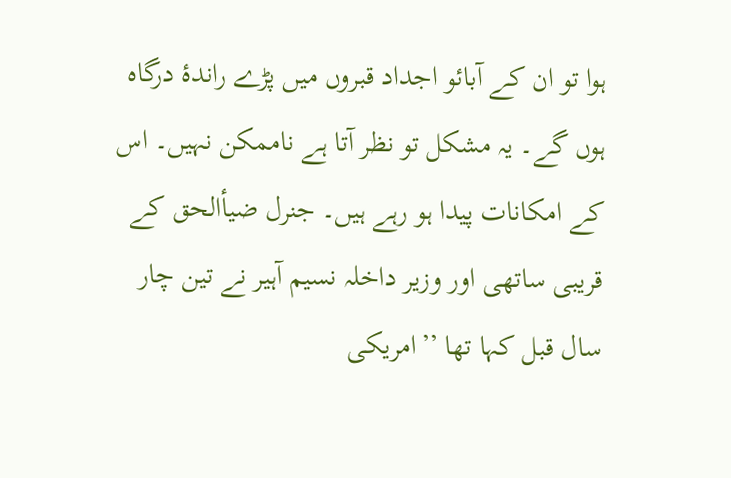ہوا تو ان کے آبائو اجداد قبروں میں پڑے راندۂ درگاہ ہوں گے۔ یہ مشکل تو نظر آتا ہے ناممکن نہیں۔ اس کے امکانات پیدا ہو رہے ہیں۔ جنرل ضیأالحق کے قریبی ساتھی اور وزیر داخلہ نسیم آہیر نے تین چار سال قبل کہا تھا ’’امریکی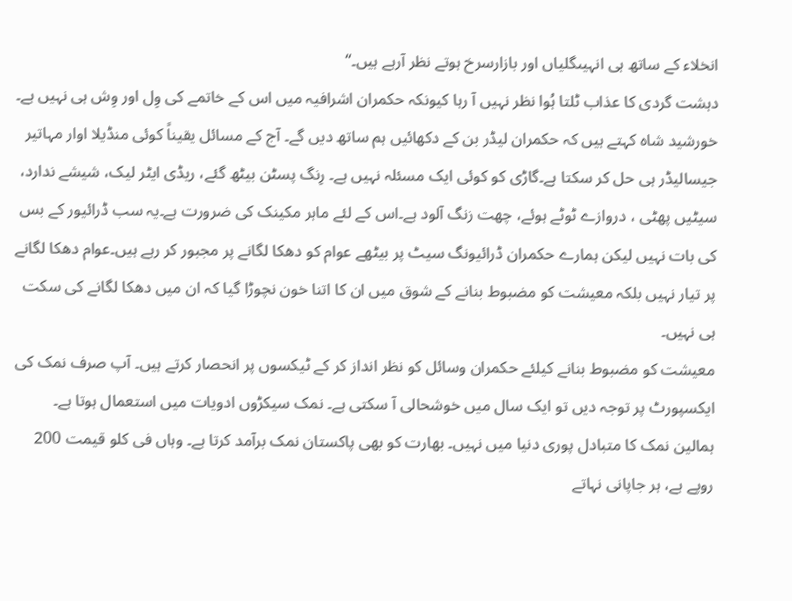انخلاء کے ساتھ ہی انہیںگلیاں اور بازارسرخ ہوتے نظر آرہے ہیں۔‘‘
دہشت گردی کا عذاب ٹلتا ہُوا نظر نہیں آ رہا کیونکہ حکمران اشرافیہ میں اس کے خاتمے کی وِل اور وِش ہی نہیں ہے۔ خورشید شاہ کہتے ہیں کہ حکمران لیڈر بن کے دکھائیں ہم ساتھ دیں گے۔ آج کے مسائل یقیناً کوئی منڈیلا اوار مہاتیر جیسالیڈر ہی حل کر سکتا ہے۔گاڑی کو کوئی ایک مسئلہ نہیں ہے۔ رِنگ پسٹن بیٹھ گئے، ریڈی ایٹر لیک، شیشے ندارد، سیٹیں پھٹی ، دروازے ٹوٹے ہوئے، چھت زنگ آلود ہے۔اس کے لئے ماہر مکینک کی ضرورت ہے۔یہ سب ڈرائیور کے بس کی بات نہیں لیکن ہمارے حکمران ڈرائیونگ سیٹ پر بیٹھے عوام کو دھکا لگانے پر مجبور کر رہے ہیں۔عوام دھکا لگانے پر تیار نہیں بلکہ معیشت کو مضبوط بنانے کے شوق میں ان کا اتنا خون نچوڑا گیا کہ ان میں دھکا لگانے کی سکت ہی نہیں۔
معیشت کو مضبوط بنانے کیلئے حکمران وسائل کو نظر انداز کر کے ٹیکسوں پر انحصار کرتے ہیں۔ آپ صرف نمک کی ایکسپورٹ پر توجہ دیں تو ایک سال میں خوشحالی آ سکتی ہے۔ نمک سیکڑوں ادویات میں استعمال ہوتا ہے۔ ہمالین نمک کا متبادل پوری دنیا میں نہیں۔ بھارت کو بھی پاکستان نمک برآمد کرتا ہے۔ وہاں فی کلو قیمت 200 روپے ہے، ہر جاپانی نہاتے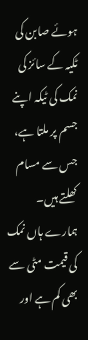ہوئے صابن کی ٹکیہ کے سائز کی نمک کی ٹیکہ اپنے جسم پر ملتا ہے، جس سے مسام کھلتے ہیں۔ ہمارے ہاں نمک کی قیمت مٹی سے بھی کم ہے اور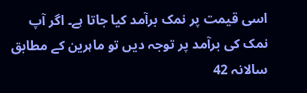اسی قیمت پر نمک برآمد کیا جاتا ہے۔ اگر آپ نمک کی برآمد پر توجہ دیں تو ماہرین کے مطابق سالانہ 42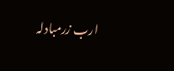ارب زرمبادلہ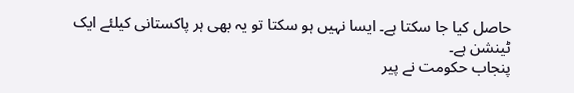حاصل کیا جا سکتا ہے۔ ایسا نہیں ہو سکتا تو یہ بھی ہر پاکستانی کیلئے ایک ٹینشن ہے۔
پنجاب حکومت نے پیر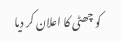کو چھٹی کا اعلان کر دیا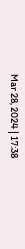Mar 28, 2024 | 17:38